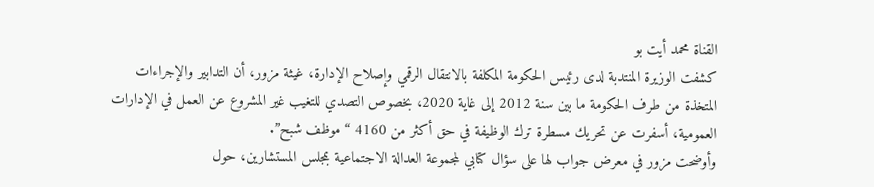القناة محمد أيت بو
كشفت الوزيرة المنتدبة لدى رئيس الحكومة المكلفة بالانتقال الرقمي وإصلاح الإدارة، غيثة مزور، أن التدابير والإجراءات المتخذة من طرف الحكومة ما بين سنة 2012 إلى غاية 2020، بخصوص التصدي للتغيب غير المشروع عن العمل في الإدارات العمومية، أسفرت عن تحريك مسطرة ترك الوظيفة في حق أكثر من 4160 “موظف شبح”.
وأوضحت مزور في معرض جواب لها على سؤال كتابي لمجموعة العدالة الاجتماعية بمجلس المستشارين، حول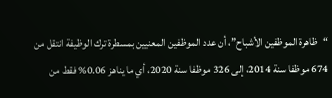“ظاهرة الموظفين الأشباح”، أن عدد الموظفين المعنيين بمسطرة ترك الوظيفة انتقل من 674 موظفا سنة 2014، إلى 326 موظفا سنة 2020، أي ما يناهز 0.06% فقط من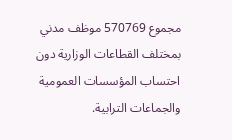مجموع 570769 موظف مدني بمختلف القطاعات الوزارية دون احتساب المؤسسات العمومية والجماعات الترابية.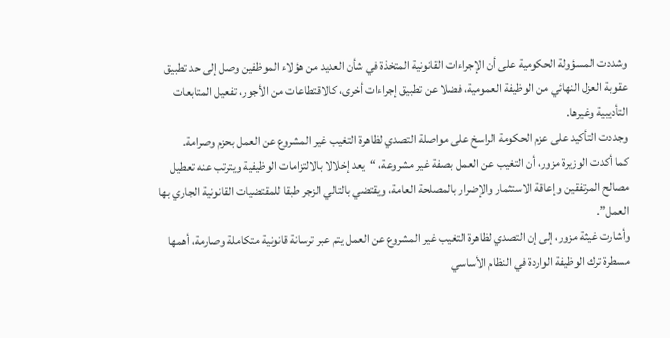وشددت المسؤولة الحكومية على أن الإجراءات القانونية المتخذة في شأن العديد من هؤلاء الموظفين وصل إلى حد تطبيق عقوبة العزل النهائي من الوظيفة العمومية، فضلا عن تطبيق إجراءات أخرى، كالاقتطاعات من الأجور، تفعيل المتابعات التأديبية وغيرها.
وجددت التأكيد على عزم الحكومة الراسخ على مواصلة التصدي لظاهرة التغيب غير المشروع عن العمل بحزم وصرامة.
كما أكدت الوزيرة مزور، أن التغيب عن العمل بصفة غير مشروعة، “يعد إخلالا بالالتزامات الوظيفية ويترتب عنه تعطيل مصالح المرتفقين وإعاقة الاستثمار والإضرار بالمصلحة العامة، ويقتضي بالتالي الزجر طبقا للمقتضيات القانونية الجاري بها العمل”.
وأشارت غيثة مزور، إلى إن التصدي لظاهرة التغيب غير المشروع عن العمل يتم عبر ترسانة قانونية متكاملة وصارمة، أهمها مسطرة ترك الوظيفة الواردة في النظام الأساسي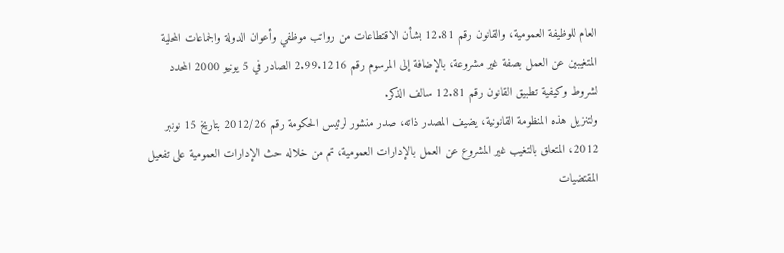العام للوظيفة العمومية، والقانون رقم 12.81 بشأن الاقتطاعات من رواتب موظفي وأعوان الدولة والجماعات المحلية المتغيبين عن العمل بصفة غير مشروعة، بالإضافة إلى المرسوم رقم 2.99.1216 الصادر في 5 يونيو 2000 المحدد لشروط وكيفية تطبيق القانون رقم 12.81 سالف الذكر.
ولتنزيل هذه المنظومة القانونية، يضيف المصدر ذاته، صدر منشور لرئيس الحكومة رقم 2012/26 بتاريخ 15 نونبر 2012، المتعلق بالتغيب غير المشروع عن العمل بالإدارات العمومية، تم من خلاله حث الإدارات العمومية على تفعيل المقتضيات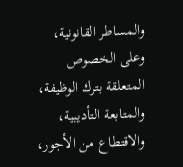والمساطر القانونية، وعلى الخصوص المتعلقة بترك الوظيفة، والمتابعة التأديبية، والاقتطاع من الأجور،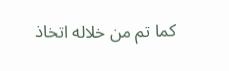كما تم من خلاله اتخاذ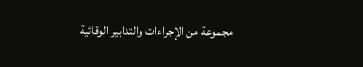مجموعة من الإجراءات والتدابير الوقائية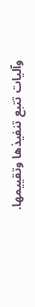وآليات تتبع تنفيذها وتقييمها.